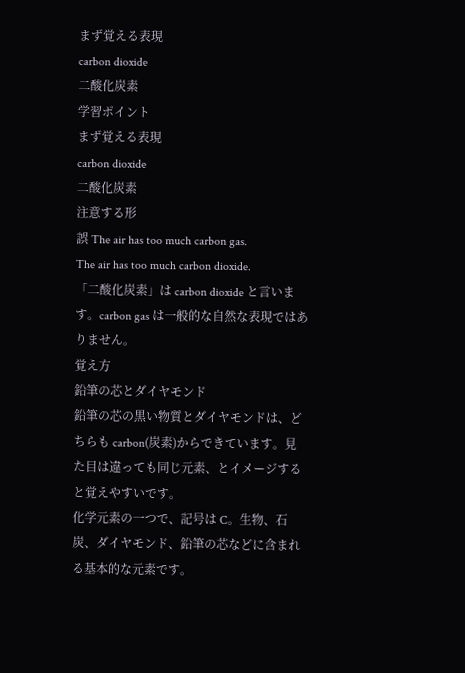まず覚える表現
carbon dioxide
二酸化炭素
学習ポイント
まず覚える表現
carbon dioxide
二酸化炭素
注意する形
誤 The air has too much carbon gas.
The air has too much carbon dioxide.
「二酸化炭素」は carbon dioxide と言います。carbon gas は一般的な自然な表現ではありません。
覚え方
鉛筆の芯とダイヤモンド
鉛筆の芯の黒い物質とダイヤモンドは、どちらも carbon(炭素)からできています。見た目は違っても同じ元素、とイメージすると覚えやすいです。
化学元素の一つで、記号は C。生物、石炭、ダイヤモンド、鉛筆の芯などに含まれる基本的な元素です。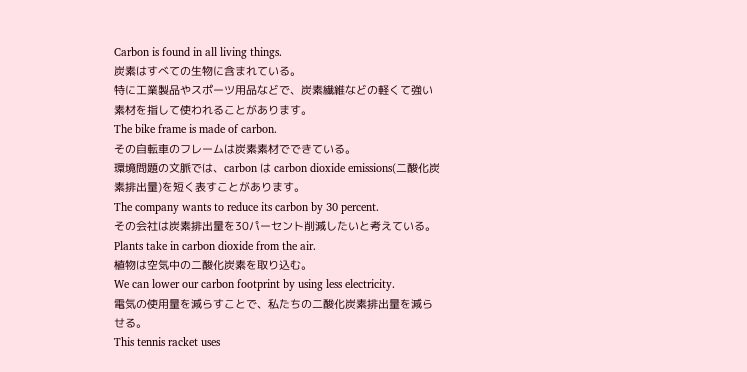Carbon is found in all living things.
炭素はすべての生物に含まれている。
特に工業製品やスポーツ用品などで、炭素繊維などの軽くて強い素材を指して使われることがあります。
The bike frame is made of carbon.
その自転車のフレームは炭素素材でできている。
環境問題の文脈では、carbon は carbon dioxide emissions(二酸化炭素排出量)を短く表すことがあります。
The company wants to reduce its carbon by 30 percent.
その会社は炭素排出量を30パーセント削減したいと考えている。
Plants take in carbon dioxide from the air.
植物は空気中の二酸化炭素を取り込む。
We can lower our carbon footprint by using less electricity.
電気の使用量を減らすことで、私たちの二酸化炭素排出量を減らせる。
This tennis racket uses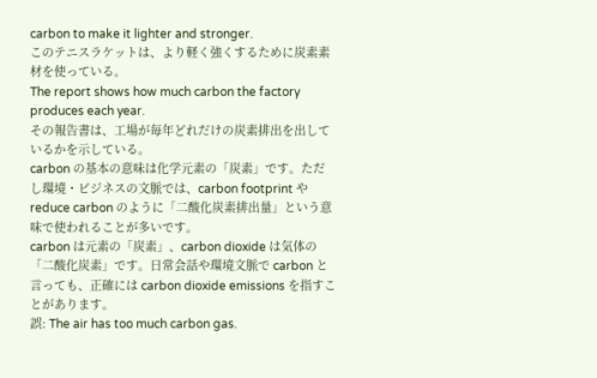carbon to make it lighter and stronger.
このテニスラケットは、より軽く強くするために炭素素材を使っている。
The report shows how much carbon the factory produces each year.
その報告書は、工場が毎年どれだけの炭素排出を出しているかを示している。
carbon の基本の意味は化学元素の「炭素」です。ただし環境・ビジネスの文脈では、carbon footprint や reduce carbon のように「二酸化炭素排出量」という意味で使われることが多いです。
carbon は元素の「炭素」、carbon dioxide は気体の「二酸化炭素」です。日常会話や環境文脈で carbon と言っても、正確には carbon dioxide emissions を指すことがあります。
誤: The air has too much carbon gas.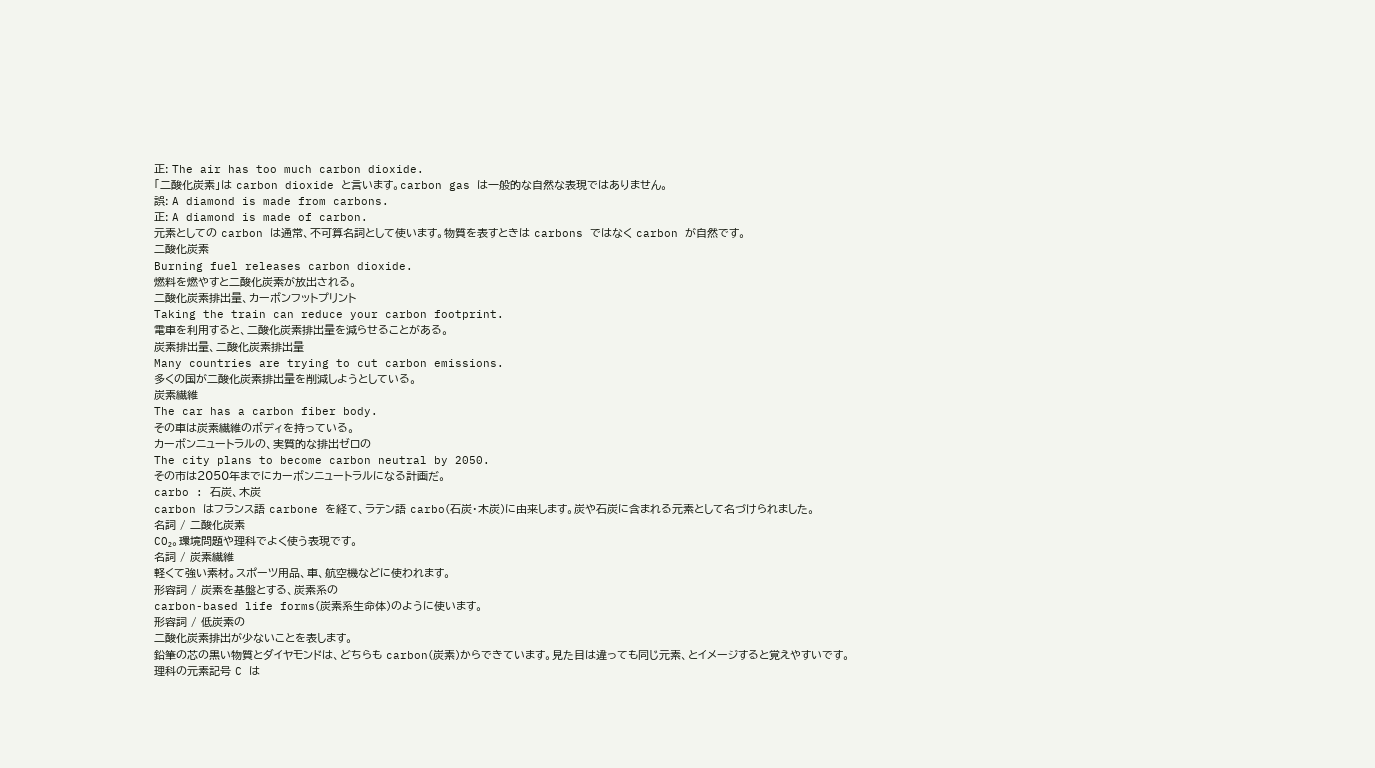正: The air has too much carbon dioxide.
「二酸化炭素」は carbon dioxide と言います。carbon gas は一般的な自然な表現ではありません。
誤: A diamond is made from carbons.
正: A diamond is made of carbon.
元素としての carbon は通常、不可算名詞として使います。物質を表すときは carbons ではなく carbon が自然です。
二酸化炭素
Burning fuel releases carbon dioxide.
燃料を燃やすと二酸化炭素が放出される。
二酸化炭素排出量、カーボンフットプリント
Taking the train can reduce your carbon footprint.
電車を利用すると、二酸化炭素排出量を減らせることがある。
炭素排出量、二酸化炭素排出量
Many countries are trying to cut carbon emissions.
多くの国が二酸化炭素排出量を削減しようとしている。
炭素繊維
The car has a carbon fiber body.
その車は炭素繊維のボディを持っている。
カーボンニュートラルの、実質的な排出ゼロの
The city plans to become carbon neutral by 2050.
その市は2050年までにカーボンニュートラルになる計画だ。
carbo : 石炭、木炭
carbon はフランス語 carbone を経て、ラテン語 carbo(石炭・木炭)に由来します。炭や石炭に含まれる元素として名づけられました。
名詞 / 二酸化炭素
CO₂。環境問題や理科でよく使う表現です。
名詞 / 炭素繊維
軽くて強い素材。スポーツ用品、車、航空機などに使われます。
形容詞 / 炭素を基盤とする、炭素系の
carbon-based life forms(炭素系生命体)のように使います。
形容詞 / 低炭素の
二酸化炭素排出が少ないことを表します。
鉛筆の芯の黒い物質とダイヤモンドは、どちらも carbon(炭素)からできています。見た目は違っても同じ元素、とイメージすると覚えやすいです。
理科の元素記号 C は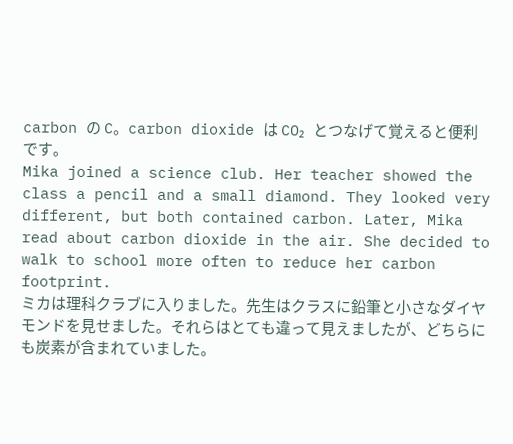carbon の C。carbon dioxide は CO₂ とつなげて覚えると便利です。
Mika joined a science club. Her teacher showed the class a pencil and a small diamond. They looked very different, but both contained carbon. Later, Mika read about carbon dioxide in the air. She decided to walk to school more often to reduce her carbon footprint.
ミカは理科クラブに入りました。先生はクラスに鉛筆と小さなダイヤモンドを見せました。それらはとても違って見えましたが、どちらにも炭素が含まれていました。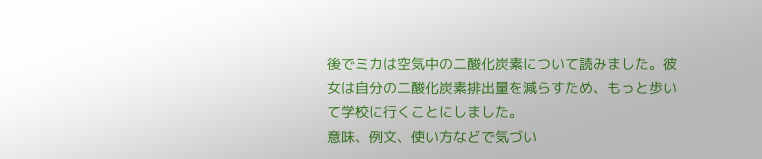後でミカは空気中の二酸化炭素について読みました。彼女は自分の二酸化炭素排出量を減らすため、もっと歩いて学校に行くことにしました。
意味、例文、使い方などで気づい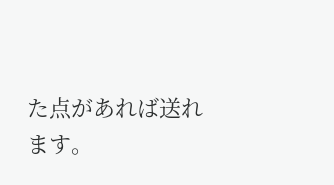た点があれば送れます。